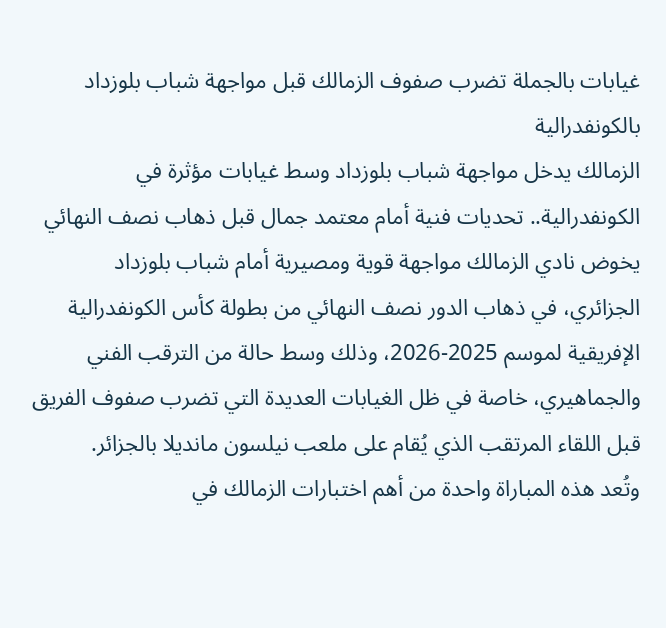غيابات بالجملة تضرب صفوف الزمالك قبل مواجهة شباب بلوزداد بالكونفدرالية
الزمالك يدخل مواجهة شباب بلوزداد وسط غيابات مؤثرة في الكونفدرالية.. تحديات فنية أمام معتمد جمال قبل ذهاب نصف النهائي
يخوض نادي الزمالك مواجهة قوية ومصيرية أمام شباب بلوزداد الجزائري، في ذهاب الدور نصف النهائي من بطولة كأس الكونفدرالية الإفريقية لموسم 2025-2026، وذلك وسط حالة من الترقب الفني والجماهيري، خاصة في ظل الغيابات العديدة التي تضرب صفوف الفريق قبل اللقاء المرتقب الذي يُقام على ملعب نيلسون مانديلا بالجزائر.
وتُعد هذه المباراة واحدة من أهم اختبارات الزمالك في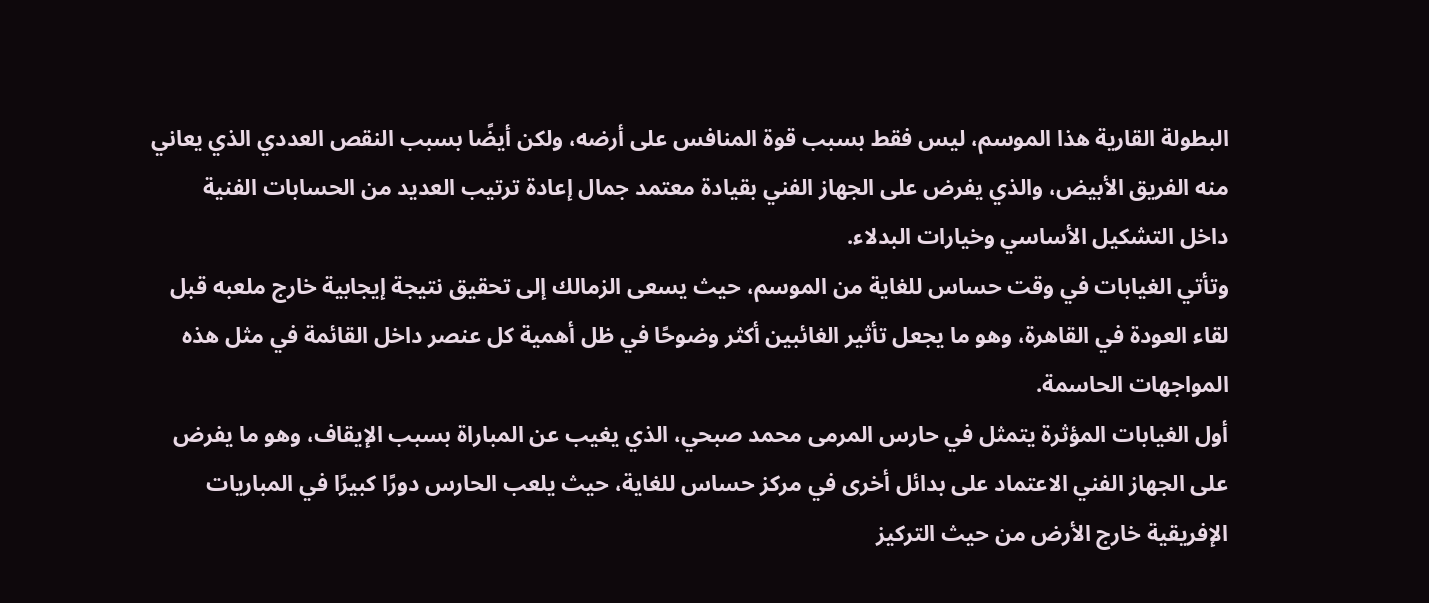البطولة القارية هذا الموسم، ليس فقط بسبب قوة المنافس على أرضه، ولكن أيضًا بسبب النقص العددي الذي يعاني منه الفريق الأبيض، والذي يفرض على الجهاز الفني بقيادة معتمد جمال إعادة ترتيب العديد من الحسابات الفنية داخل التشكيل الأساسي وخيارات البدلاء.
وتأتي الغيابات في وقت حساس للغاية من الموسم، حيث يسعى الزمالك إلى تحقيق نتيجة إيجابية خارج ملعبه قبل لقاء العودة في القاهرة، وهو ما يجعل تأثير الغائبين أكثر وضوحًا في ظل أهمية كل عنصر داخل القائمة في مثل هذه المواجهات الحاسمة.
أول الغيابات المؤثرة يتمثل في حارس المرمى محمد صبحي، الذي يغيب عن المباراة بسبب الإيقاف، وهو ما يفرض على الجهاز الفني الاعتماد على بدائل أخرى في مركز حساس للغاية، حيث يلعب الحارس دورًا كبيرًا في المباريات الإفريقية خارج الأرض من حيث التركيز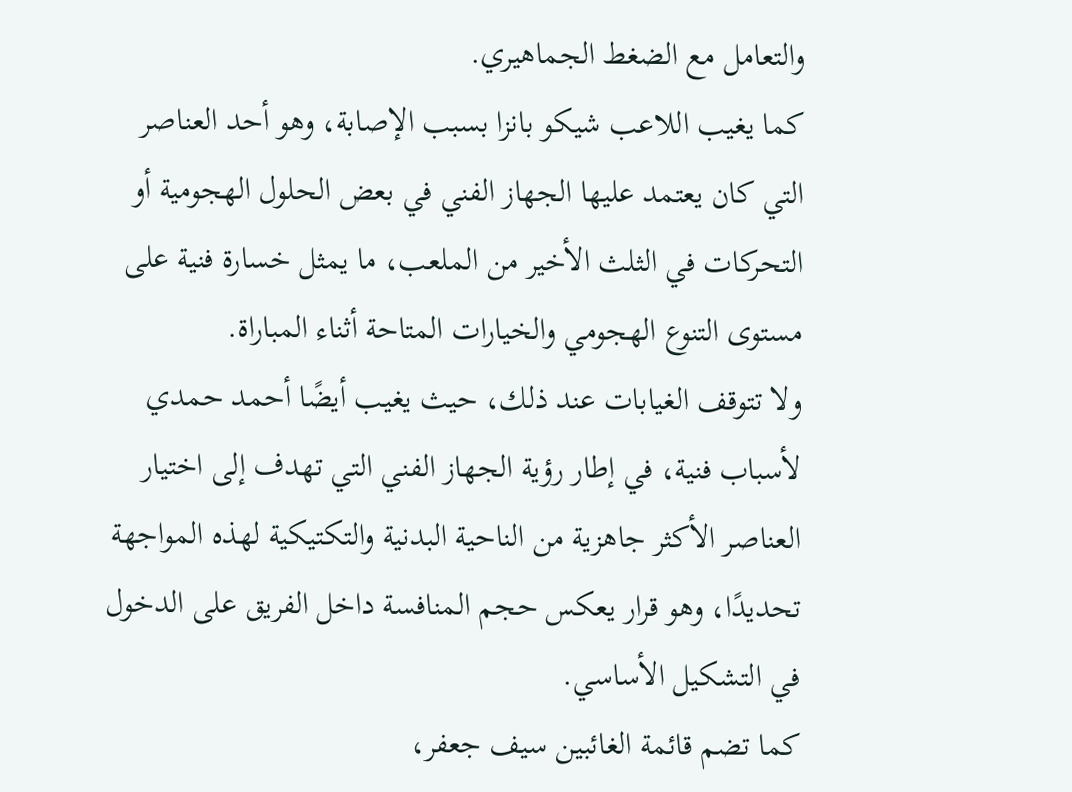والتعامل مع الضغط الجماهيري.
كما يغيب اللاعب شيكو بانزا بسبب الإصابة، وهو أحد العناصر التي كان يعتمد عليها الجهاز الفني في بعض الحلول الهجومية أو التحركات في الثلث الأخير من الملعب، ما يمثل خسارة فنية على مستوى التنوع الهجومي والخيارات المتاحة أثناء المباراة.
ولا تتوقف الغيابات عند ذلك، حيث يغيب أيضًا أحمد حمدي لأسباب فنية، في إطار رؤية الجهاز الفني التي تهدف إلى اختيار العناصر الأكثر جاهزية من الناحية البدنية والتكتيكية لهذه المواجهة تحديدًا، وهو قرار يعكس حجم المنافسة داخل الفريق على الدخول في التشكيل الأساسي.
كما تضم قائمة الغائبين سيف جعفر،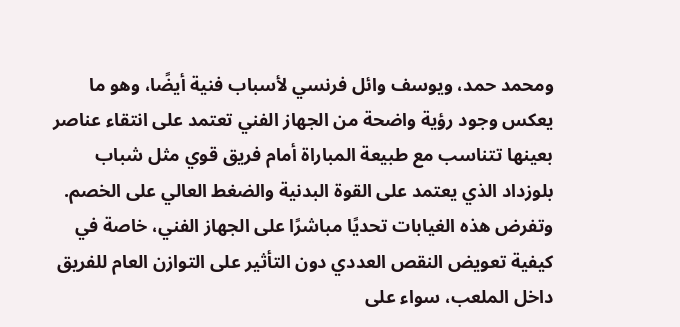ومحمد حمد، ويوسف وائل فرنسي لأسباب فنية أيضًا، وهو ما يعكس وجود رؤية واضحة من الجهاز الفني تعتمد على انتقاء عناصر بعينها تتناسب مع طبيعة المباراة أمام فريق قوي مثل شباب بلوزداد الذي يعتمد على القوة البدنية والضغط العالي على الخصم.
وتفرض هذه الغيابات تحديًا مباشرًا على الجهاز الفني، خاصة في كيفية تعويض النقص العددي دون التأثير على التوازن العام للفريق داخل الملعب، سواء على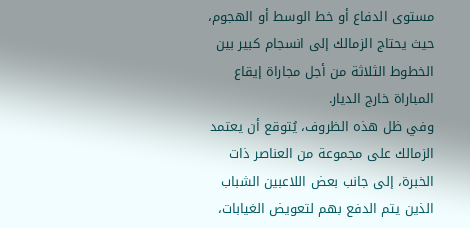مستوى الدفاع أو خط الوسط أو الهجوم، حيث يحتاج الزمالك إلى انسجام كبير بين الخطوط الثلاثة من أجل مجاراة إيقاع المباراة خارج الديار.
وفي ظل هذه الظروف، يُتوقع أن يعتمد الزمالك على مجموعة من العناصر ذات الخبرة، إلى جانب بعض اللاعبين الشباب الذين يتم الدفع بهم لتعويض الغيابات،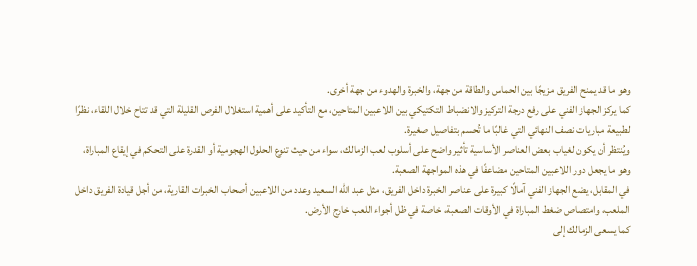وهو ما قد يمنح الفريق مزيجًا بين الحماس والطاقة من جهة، والخبرة والهدوء من جهة أخرى.
كما يركز الجهاز الفني على رفع درجة التركيز والانضباط التكتيكي بين اللاعبين المتاحين، مع التأكيد على أهمية استغلال الفرص القليلة التي قد تتاح خلال اللقاء، نظرًا لطبيعة مباريات نصف النهائي التي غالبًا ما تُحسم بتفاصيل صغيرة.
ويُنتظر أن يكون لغياب بعض العناصر الأساسية تأثير واضح على أسلوب لعب الزمالك، سواء من حيث تنوع الحلول الهجومية أو القدرة على التحكم في إيقاع المباراة، وهو ما يجعل دور اللاعبين المتاحين مضاعفًا في هذه المواجهة الصعبة.
في المقابل، يضع الجهاز الفني آمالًا كبيرة على عناصر الخبرة داخل الفريق، مثل عبد الله السعيد وعدد من اللاعبين أصحاب الخبرات القارية، من أجل قيادة الفريق داخل الملعب، وامتصاص ضغط المباراة في الأوقات الصعبة، خاصة في ظل أجواء اللعب خارج الأرض.
كما يسعى الزمالك إلى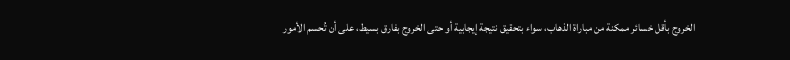الخروج بأقل خسائر ممكنة من مباراة الذهاب، سواء بتحقيق نتيجة إيجابية أو حتى الخروج بفارق بسيط، على أن تُحسم الأمور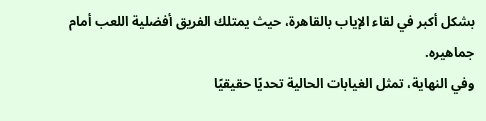بشكل أكبر في لقاء الإياب بالقاهرة، حيث يمتلك الفريق أفضلية اللعب أمام جماهيره.
وفي النهاية، تمثل الغيابات الحالية تحديًا حقيقيًا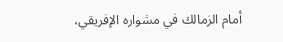أمام الزمالك في مشواره الإفريقي،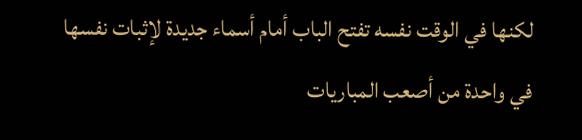لكنها في الوقت نفسه تفتح الباب أمام أسماء جديدة لإثبات نفسها في واحدة من أصعب المباريات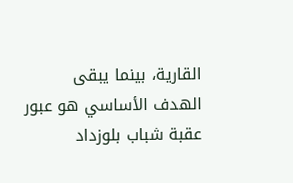القارية، بينما يبقى الهدف الأساسي هو عبور عقبة شباب بلوزداد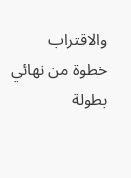والاقتراب خطوة من نهائي بطولة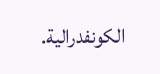الكونفدرالية.